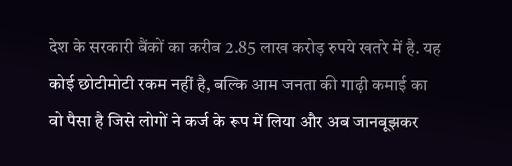देश के सरकारी बैंकों का करीब 2.85 लाख करोड़ रुपये खतरे में है. यह कोई छोटीमोटी रकम नहीं है, बल्कि आम जनता की गाढ़ी कमाई का वो पैसा है जिसे लोगों ने कर्ज के रूप में लिया और अब जानबूझकर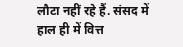लौटा नहीं रहे हैं. संसद में हाल ही में वित्त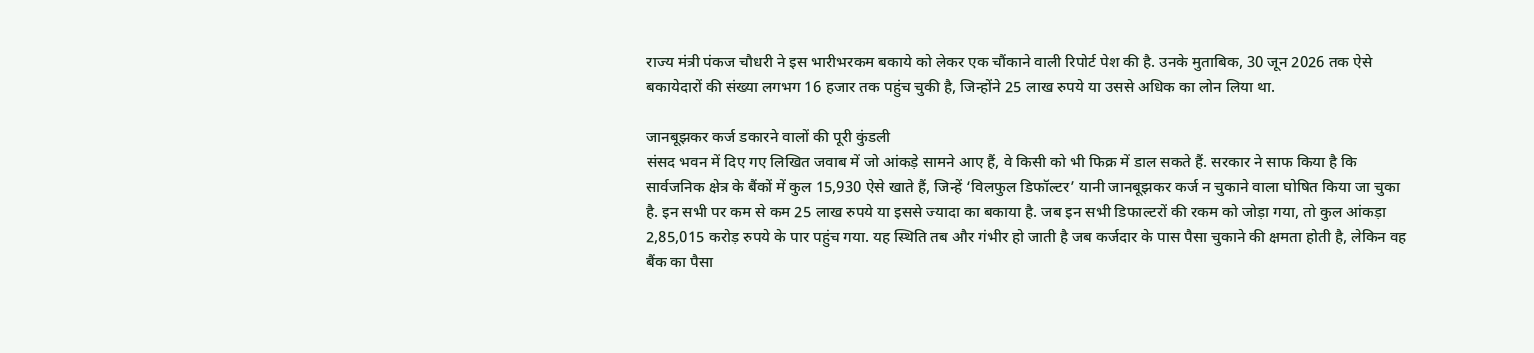राज्य मंत्री पंकज चौधरी ने इस भारीभरकम बकाये को लेकर एक चौंकाने वाली रिपोर्ट पेश की है. उनके मुताबिक, 30 जून 2026 तक ऐसे बकायेदारों की संख्या लगभग 16 हजार तक पहुंच चुकी है, जिन्होंने 25 लाख रुपये या उससे अधिक का लोन लिया था.

जानबूझकर कर्ज डकारने वालों की पूरी कुंडली
संसद भवन में दिए गए लिखित जवाब में जो आंकड़े सामने आए हैं, वे किसी को भी फिक्र में डाल सकते हैं. सरकार ने साफ किया है कि सार्वजनिक क्षेत्र के बैंकों में कुल 15,930 ऐसे खाते हैं, जिन्हें ‘विलफुल डिफॉल्टर’ यानी जानबूझकर कर्ज न चुकाने वाला घोषित किया जा चुका है. इन सभी पर कम से कम 25 लाख रुपये या इससे ज्यादा का बकाया है. जब इन सभी डिफाल्टरों की रकम को जोड़ा गया, तो कुल आंकड़ा 2,85,015 करोड़ रुपये के पार पहुंच गया. यह स्थिति तब और गंभीर हो जाती है जब कर्जदार के पास पैसा चुकाने की क्षमता होती है, लेकिन वह बैंक का पैसा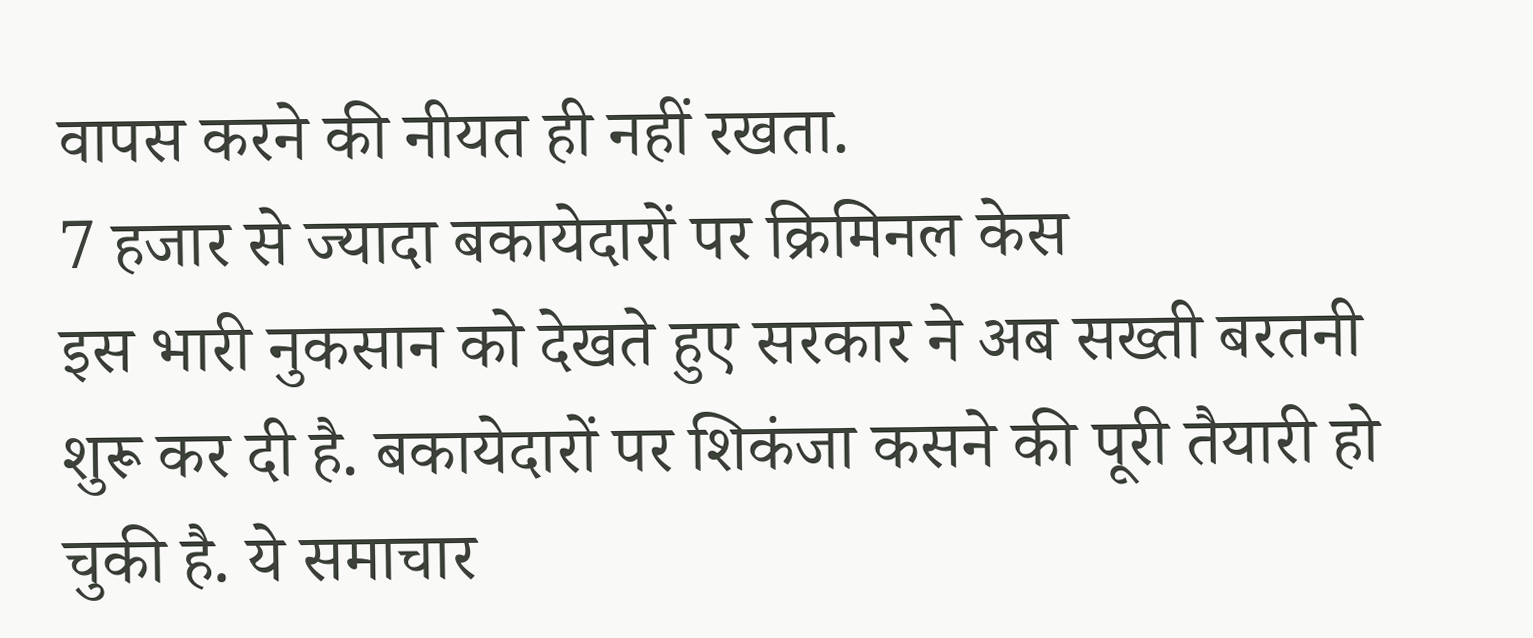वापस करने की नीयत ही नहीं रखता.
7 हजार से ज्यादा बकायेदारों पर क्रिमिनल केस
इस भारी नुकसान को देखते हुए सरकार ने अब सख्ती बरतनी शुरू कर दी है. बकायेदारों पर शिकंजा कसने की पूरी तैयारी हो चुकी है. ये समाचार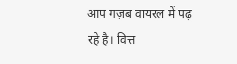आप गज़ब वायरल में पढ़ रहे है। वित्त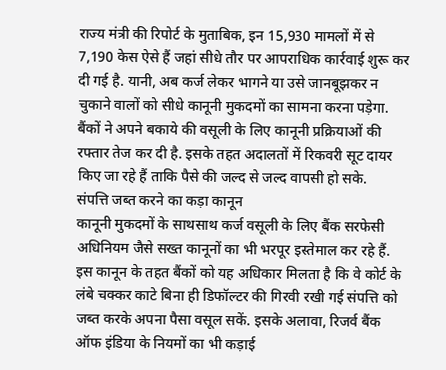राज्य मंत्री की रिपोर्ट के मुताबिक, इन 15,930 मामलों में से 7,190 केस ऐसे हैं जहां सीधे तौर पर आपराधिक कार्रवाई शुरू कर दी गई है. यानी, अब कर्ज लेकर भागने या उसे जानबूझकर न चुकाने वालों को सीधे कानूनी मुकदमों का सामना करना पड़ेगा. बैंकों ने अपने बकाये की वसूली के लिए कानूनी प्रक्रियाओं की रफ्तार तेज कर दी है. इसके तहत अदालतों में रिकवरी सूट दायर किए जा रहे हैं ताकि पैसे की जल्द से जल्द वापसी हो सके.
संपत्ति जब्त करने का कड़ा कानून
कानूनी मुकदमों के साथसाथ कर्ज वसूली के लिए बैंक सरफेसी अधिनियम जैसे सख्त कानूनों का भी भरपूर इस्तेमाल कर रहे हैं. इस कानून के तहत बैंकों को यह अधिकार मिलता है कि वे कोर्ट के लंबे चक्कर काटे बिना ही डिफॉल्टर की गिरवी रखी गई संपत्ति को जब्त करके अपना पैसा वसूल सकें. इसके अलावा, रिजर्व बैंक ऑफ इंडिया के नियमों का भी कड़ाई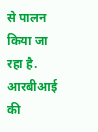से पालन किया जा रहा है. आरबीआई की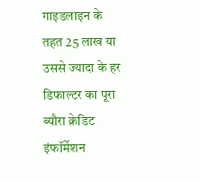गाइडलाइन के तहत 25 लाख या उससे ज्यादा के हर डिफाल्टर का पूरा ब्यौरा क्रेडिट इंफॉर्मेशन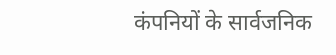कंपनियों के सार्वजनिक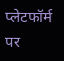प्लेटफॉर्म पर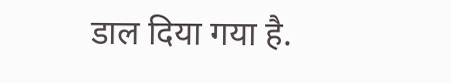डाल दिया गया है.